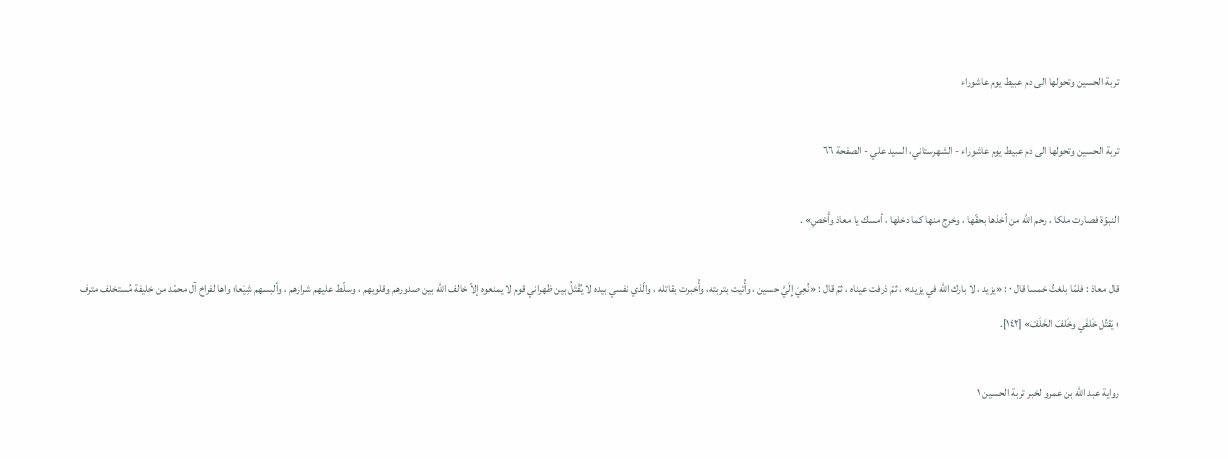تربة الحسین وتحولها الی دم عبیط یوم عاشوراء

تربة الحسین وتحولها الی دم عبیط یوم عاشوراء - الشهرستاني، السيد علي - الصفحة ٦٦

النبوّة فصارت ملكا ، رحم الله‌ من أخذها بحقّها ، وخرج منها كما دخلها ، أمسك يا معاذ وأَحْصِ» .

قال معاذ : فلمّا بلغتُ خمسا قال ٠ : «يزيد ، لا بارك الله‌ في يزيد» ، ثمّ ذرفت عيناه ، ثمّ قال : «نُعِيَ إِلَيَّ حسين ، وأُتيت بتربته، وأُخبرت بقاتله ، والّذي نفسي بيده لا يُقْتَلُ بين ظهراني قوم لا يمنعوه إلاّ خالف الله‌ بين صدورهم وقلوبهم ، وسلّط عليهم شرارهم ، وألبسهم شِيَعا؛ واها لفراخ آل محمّد من خليفة مُستخلف مترف ؛ يَقتُل خَلفَي وخَلفَ الخَلَفْ» [١٤٢].

رواية عبد الله‌ بن عمرو لخبر تربة الحسين ١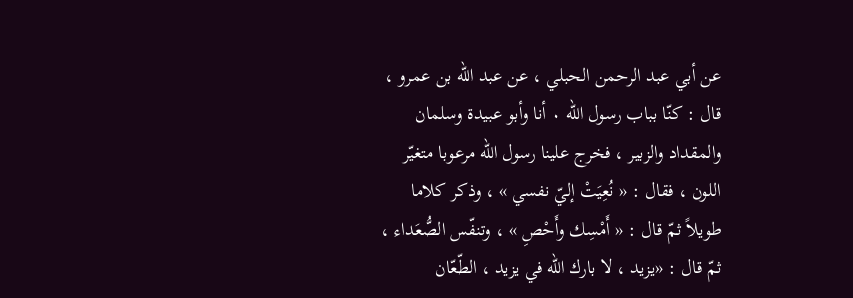عن أبي عبد الرحمن الحبلي ، عن عبد الله‌ بن عمرو ، قال : كنّا بباب رسول الله‌ ٠ أنا وأبو عبيدة وسلمان والمقداد والزبير ، فخرج علينا رسول الله‌ مرعوبا متغيّر اللون ، فقال : « نُعِيَتْ إليّ نفسي » ، وذكر كلاما طويلاً ثمّ قال : « أَمْسِك وأَحْصِ » ، وتنفّس الصُّعَداء ، ثمّ قال : «يزيد ، لا بارك الله‌ في يزيد ، الطّعّان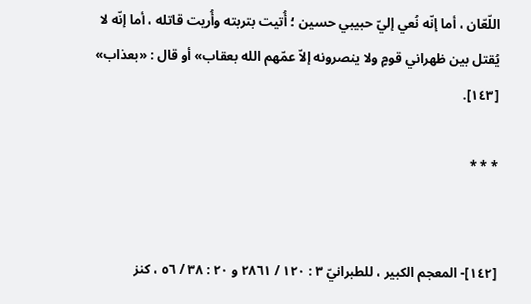اللّعّان ، أما إنّه نُعي إليّ حبيبي حسين ؛ أُتيت بتربته وأُريت قاتله ، أما إنّه لا يُقتل بين ظهراني قومٍ ولا ينصرونه إلاّ عمّهم الله‌ بعقاب» أو قال : «بعذاب» [١٤٣].

* * *


[١٤٢]- المعجم الكبير ، للطبرانيّ ٣ : ١٢٠ / ٢٨٦١ و ٢٠ : ٣٨ / ٥٦ ، كنز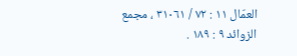العمّال ١١ : ٧٢ / ٣١٠٦١ ، مجمع الزوائد ٩ : ١٨٩ .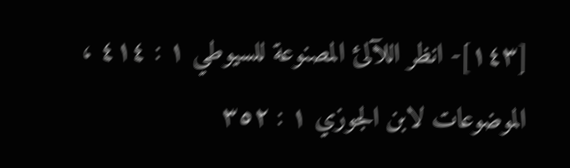[١٤٣]- انظر اللآلئ المصنوعة للسيوطي ١ : ٤١٤ ، الموضوعات لابن الجوزي ١ : ٣٥٢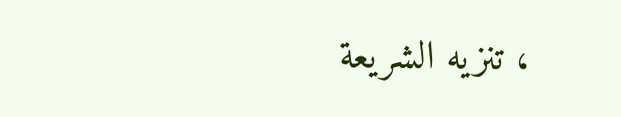، تنزيه الشريعة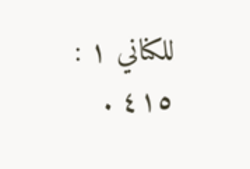للكناني ١ : ٤١٥ .